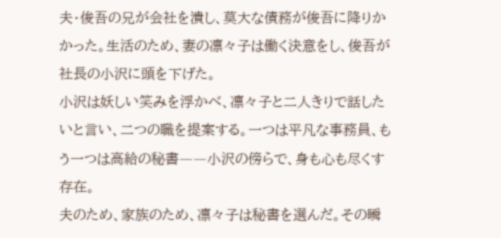夫・俊吾の兄が会社を潰し、莫大な債務が俊吾に降りかかった。生活のため、妻の凛々子は働く決意をし、俊吾が社長の小沢に頭を下げた。
小沢は妖しい笑みを浮かべ、凛々子と二人きりで話したいと言い、二つの職を提案する。一つは平凡な事務員、もう一つは高給の秘書――小沢の傍らで、身も心も尽くす存在。
夫のため、家族のため、凛々子は秘書を選んだ。その瞬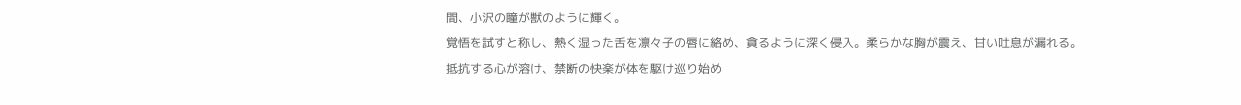間、小沢の瞳が獣のように輝く。
覚悟を試すと称し、熱く湿った舌を凛々子の唇に絡め、貪るように深く侵入。柔らかな胸が震え、甘い吐息が漏れる。
抵抗する心が溶け、禁断の快楽が体を駆け巡り始め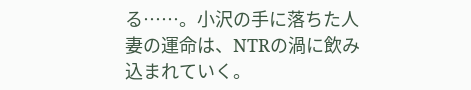る……。小沢の手に落ちた人妻の運命は、NTRの渦に飲み込まれていく。